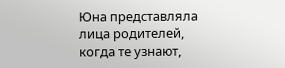Юна представляла лица родителей, когда те узнают,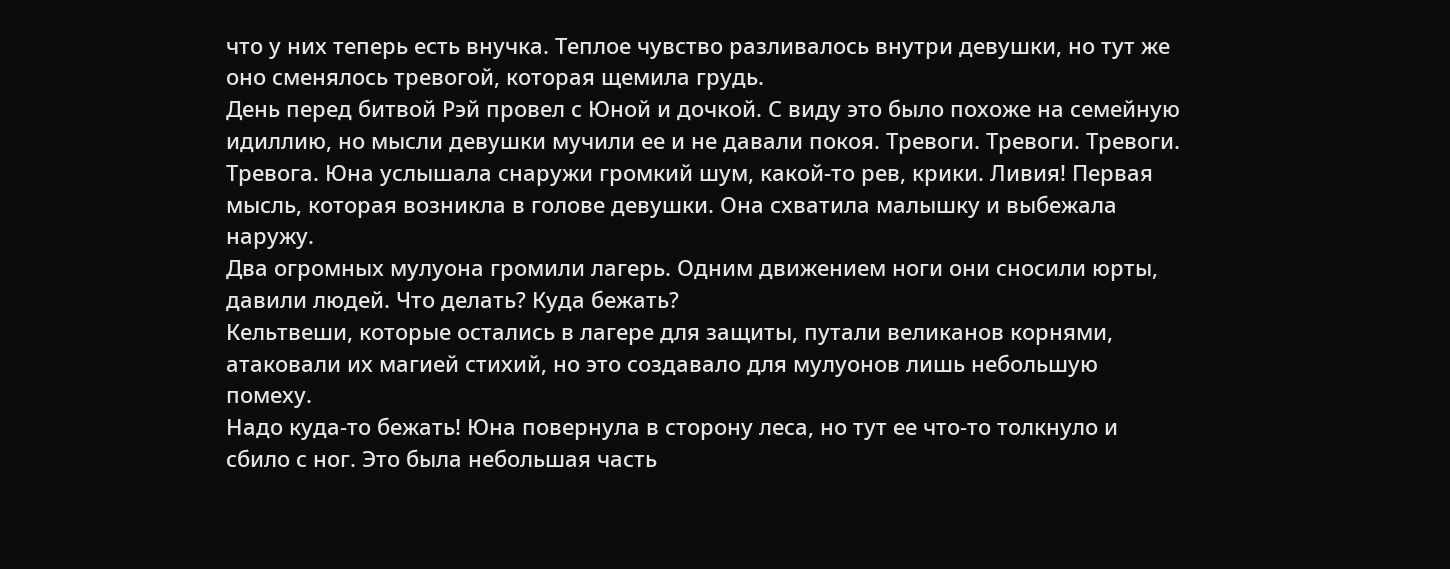что у них теперь есть внучка. Теплое чувство разливалось внутри девушки, но тут же оно сменялось тревогой, которая щемила грудь.
День перед битвой Рэй провел с Юной и дочкой. С виду это было похоже на семейную идиллию, но мысли девушки мучили ее и не давали покоя. Тревоги. Тревоги. Тревоги.
Тревога. Юна услышала снаружи громкий шум, какой-то рев, крики. Ливия! Первая мысль, которая возникла в голове девушки. Она схватила малышку и выбежала наружу.
Два огромных мулуона громили лагерь. Одним движением ноги они сносили юрты, давили людей. Что делать? Куда бежать?
Кельтвеши, которые остались в лагере для защиты, путали великанов корнями, атаковали их магией стихий, но это создавало для мулуонов лишь небольшую помеху.
Надо куда-то бежать! Юна повернула в сторону леса, но тут ее что-то толкнуло и сбило с ног. Это была небольшая часть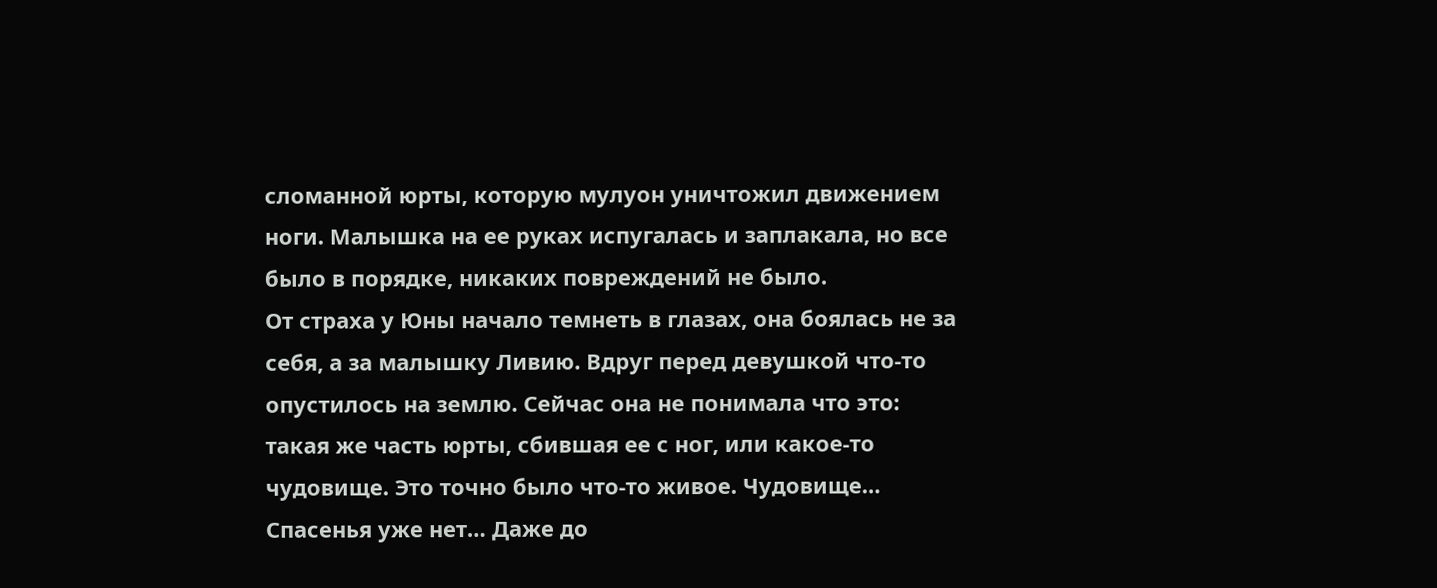сломанной юрты, которую мулуон уничтожил движением ноги. Малышка на ее руках испугалась и заплакала, но все было в порядке, никаких повреждений не было.
От страха у Юны начало темнеть в глазах, она боялась не за себя, а за малышку Ливию. Вдруг перед девушкой что-то опустилось на землю. Сейчас она не понимала что это: такая же часть юрты, сбившая ее с ног, или какое-то чудовище. Это точно было что-то живое. Чудовище…
Спасенья уже нет… Даже до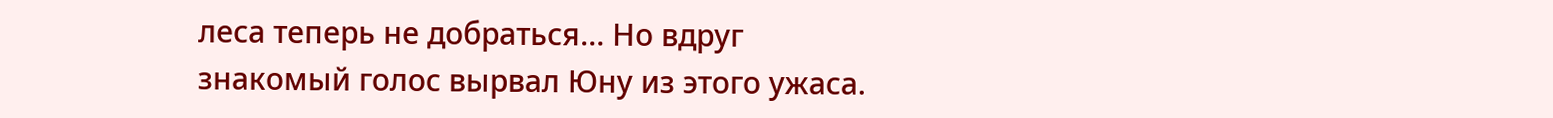леса теперь не добраться… Но вдруг знакомый голос вырвал Юну из этого ужаса.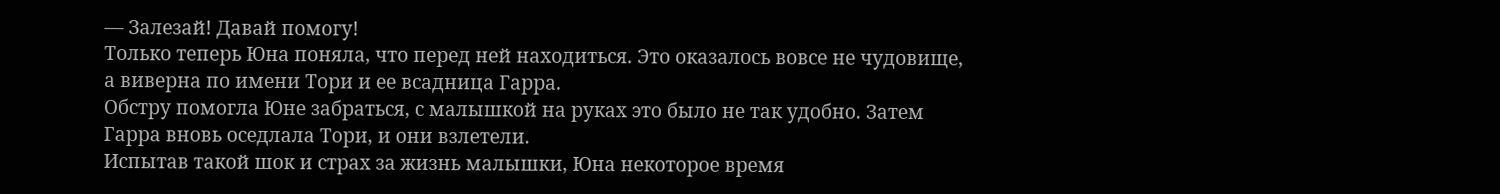— Залезай! Давай помогу!
Только теперь Юна поняла, что перед ней находиться. Это оказалось вовсе не чудовище, а виверна по имени Тори и ее всадница Гарра.
Обстру помогла Юне забраться, с малышкой на руках это было не так удобно. Затем Гарра вновь оседлала Тори, и они взлетели.
Испытав такой шок и страх за жизнь малышки, Юна некоторое время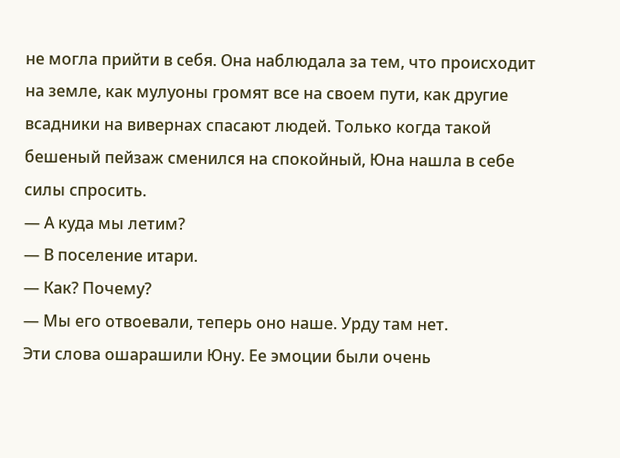не могла прийти в себя. Она наблюдала за тем, что происходит на земле, как мулуоны громят все на своем пути, как другие всадники на вивернах спасают людей. Только когда такой бешеный пейзаж сменился на спокойный, Юна нашла в себе силы спросить.
— А куда мы летим?
— В поселение итари.
— Как? Почему?
— Мы его отвоевали, теперь оно наше. Урду там нет.
Эти слова ошарашили Юну. Ее эмоции были очень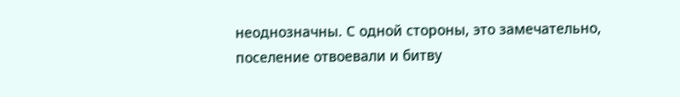неоднозначны. С одной стороны, это замечательно, поселение отвоевали и битву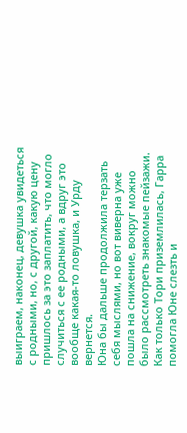выиграем, наконец, девушка увидеться с родными, но, с другой, какую цену пришлось за это заплатить, что могло случиться с ее родными, а вдруг это вообще какая-то ловушка, и Урду вернется.
Юна бы дальше продолжила терзать себя мыслями, но вот виверна уже пошла на снижение, вокруг можно было рассмотреть знакомые пейзажи.
Как только Тори приземлилась, Гарра помогла Юне слезть и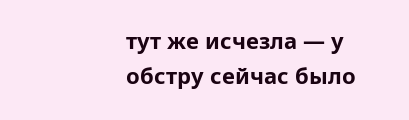тут же исчезла — у обстру сейчас было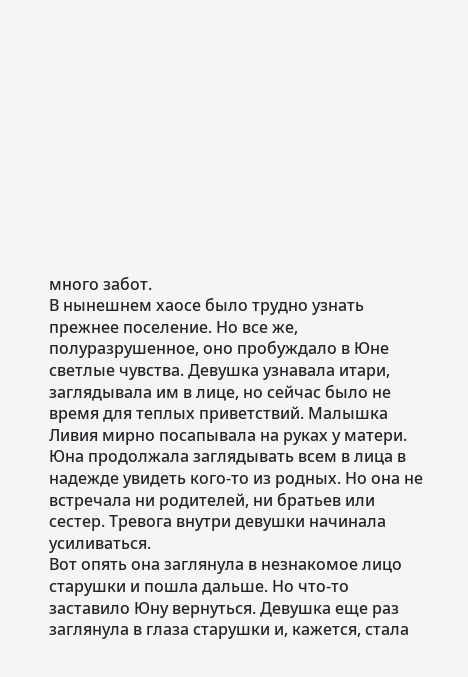много забот.
В нынешнем хаосе было трудно узнать прежнее поселение. Но все же, полуразрушенное, оно пробуждало в Юне светлые чувства. Девушка узнавала итари, заглядывала им в лице, но сейчас было не время для теплых приветствий. Малышка Ливия мирно посапывала на руках у матери.
Юна продолжала заглядывать всем в лица в надежде увидеть кого-то из родных. Но она не встречала ни родителей, ни братьев или сестер. Тревога внутри девушки начинала усиливаться.
Вот опять она заглянула в незнакомое лицо старушки и пошла дальше. Но что-то заставило Юну вернуться. Девушка еще раз заглянула в глаза старушки и, кажется, стала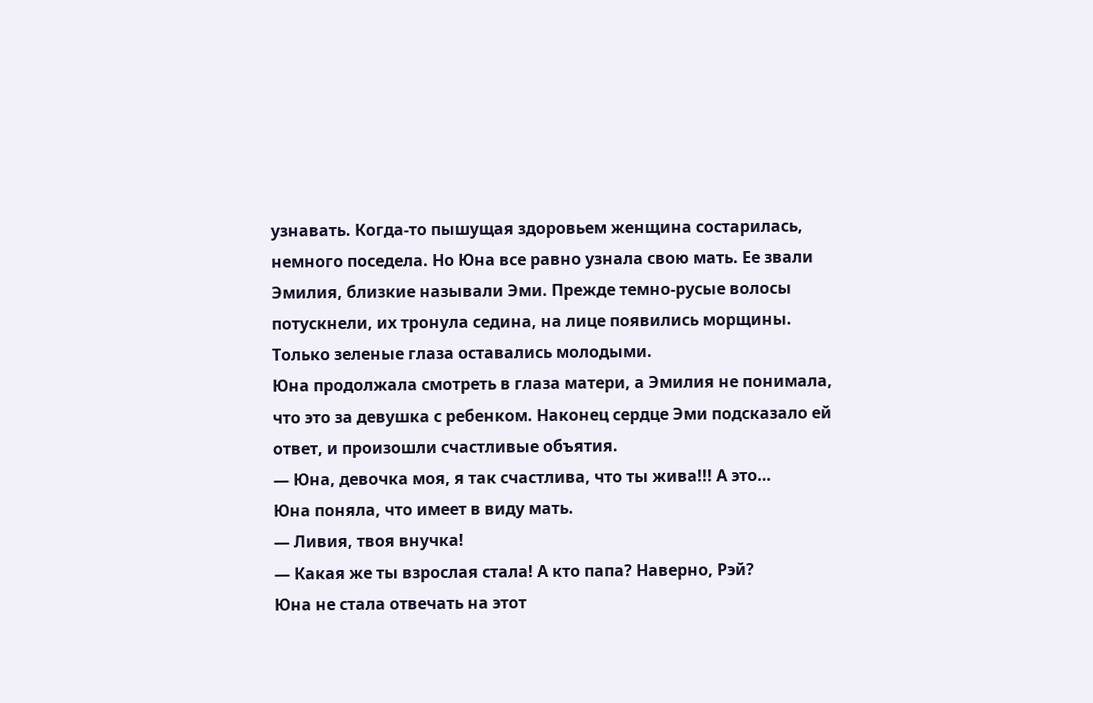узнавать. Когда-то пышущая здоровьем женщина состарилась, немного поседела. Но Юна все равно узнала свою мать. Ее звали Эмилия, близкие называли Эми. Прежде темно-русые волосы потускнели, их тронула седина, на лице появились морщины. Только зеленые глаза оставались молодыми.
Юна продолжала смотреть в глаза матери, а Эмилия не понимала, что это за девушка с ребенком. Наконец сердце Эми подсказало ей ответ, и произошли счастливые объятия.
— Юна, девочка моя, я так счастлива, что ты жива!!! А это…
Юна поняла, что имеет в виду мать.
— Ливия, твоя внучка!
— Какая же ты взрослая стала! А кто папа? Наверно, Рэй?
Юна не стала отвечать на этот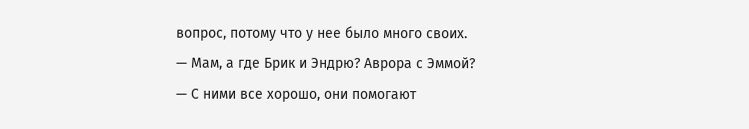вопрос, потому что у нее было много своих.
— Мам, а где Брик и Эндрю? Аврора с Эммой?
— С ними все хорошо, они помогают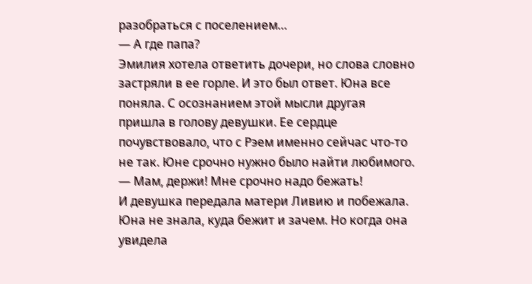разобраться с поселением…
— А где папа?
Эмилия хотела ответить дочери, но слова словно застряли в ее горле. И это был ответ. Юна все поняла. С осознанием этой мысли другая пришла в голову девушки. Ее сердце почувствовало, что с Рэем именно сейчас что-то не так. Юне срочно нужно было найти любимого.
— Мам, держи! Мне срочно надо бежать!
И девушка передала матери Ливию и побежала.
Юна не знала, куда бежит и зачем. Но когда она увидела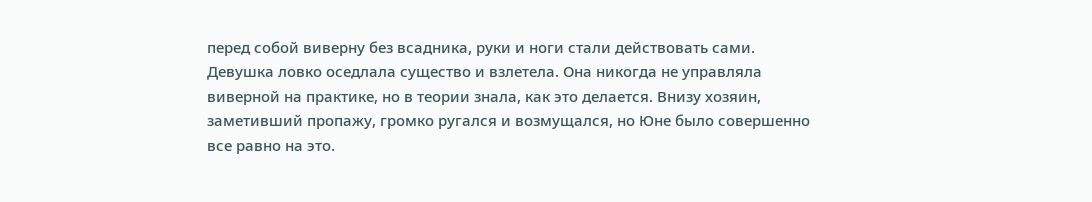перед собой виверну без всадника, руки и ноги стали действовать сами. Девушка ловко оседлала существо и взлетела. Она никогда не управляла виверной на практике, но в теории знала, как это делается. Внизу хозяин, заметивший пропажу, громко ругался и возмущался, но Юне было совершенно все равно на это.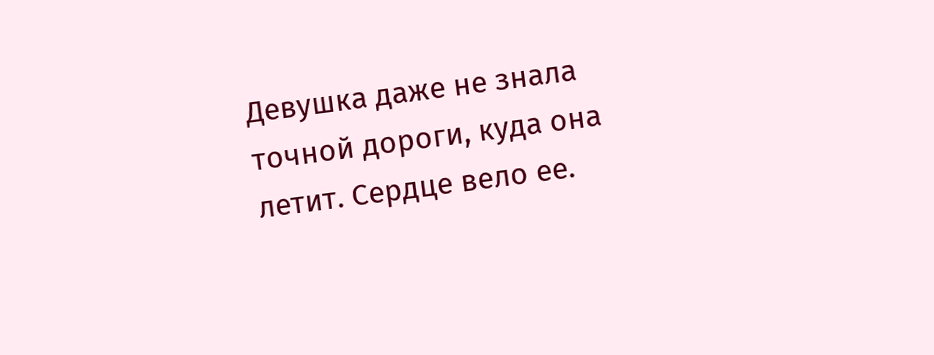Девушка даже не знала точной дороги, куда она летит. Сердце вело ее.